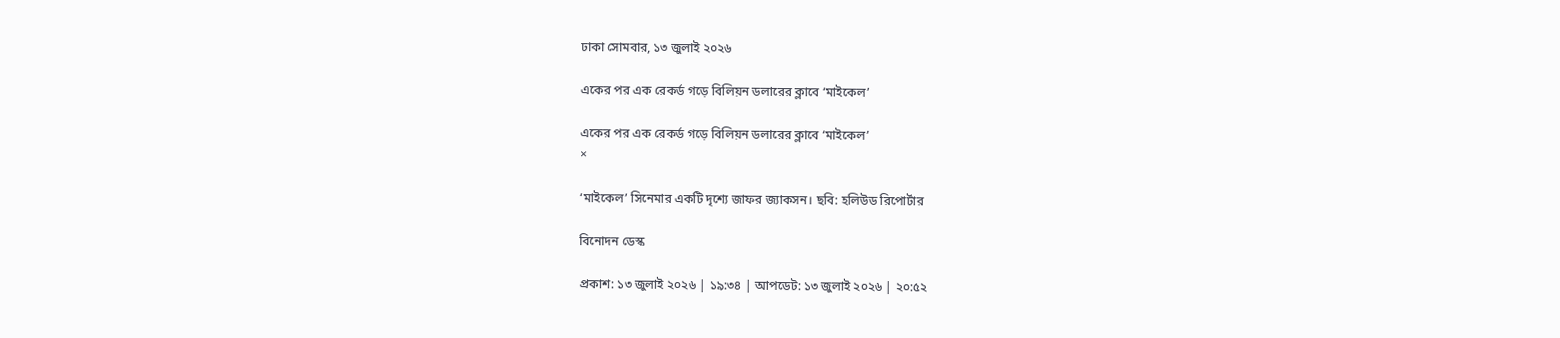ঢাকা সোমবার, ১৩ জুলাই ২০২৬

একের পর এক রেকর্ড গড়ে বিলিয়ন ডলারের ক্লাবে ‘মাইকেল’

একের পর এক রেকর্ড গড়ে বিলিয়ন ডলারের ক্লাবে ‘মাইকেল’
×

‘মাইকেল’ সিনেমার একটি দৃশ্যে জাফর জ্যাকসন। ছবি: হলিউড রিপোর্টার

বিনোদন ডেস্ক

প্রকাশ: ১৩ জুলাই ২০২৬ | ১৯:৩৪ | আপডেট: ১৩ জুলাই ২০২৬ | ২০:৫২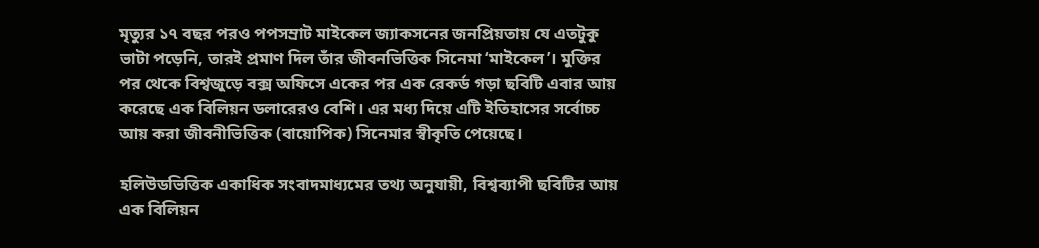মৃত্যুর ১৭ বছর পরও পপসম্রাট মাইকেল জ্যাকসনের জনপ্রিয়তায় যে এতটুকু ভাটা পড়েনি, তারই প্রমাণ দিল তাঁর জীবনভিত্তিক সিনেমা ‘মাইকেল’। মুক্তির পর থেকে বিশ্বজুড়ে বক্স অফিসে একের পর এক রেকর্ড গড়া ছবিটি এবার আয় করেছে এক বিলিয়ন ডলারেরও বেশি। এর মধ্য দিয়ে এটি ইতিহাসের সর্বোচ্চ আয় করা জীবনীভিত্তিক (বায়োপিক) সিনেমার স্বীকৃতি পেয়েছে।

হলিউডভিত্তিক একাধিক সংবাদমাধ্যমের তথ্য অনুযায়ী, বিশ্বব্যাপী ছবিটির আয় এক বিলিয়ন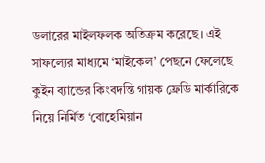ডলারের মাইলফলক অতিক্রম করেছে। এই সাফল্যের মাধ্যমে ‘মাইকেল’ পেছনে ফেলেছে কুইন ব্যান্ডের কিংবদন্তি গায়ক ফ্রেডি মার্কারিকে নিয়ে নির্মিত ‘বোহেমিয়ান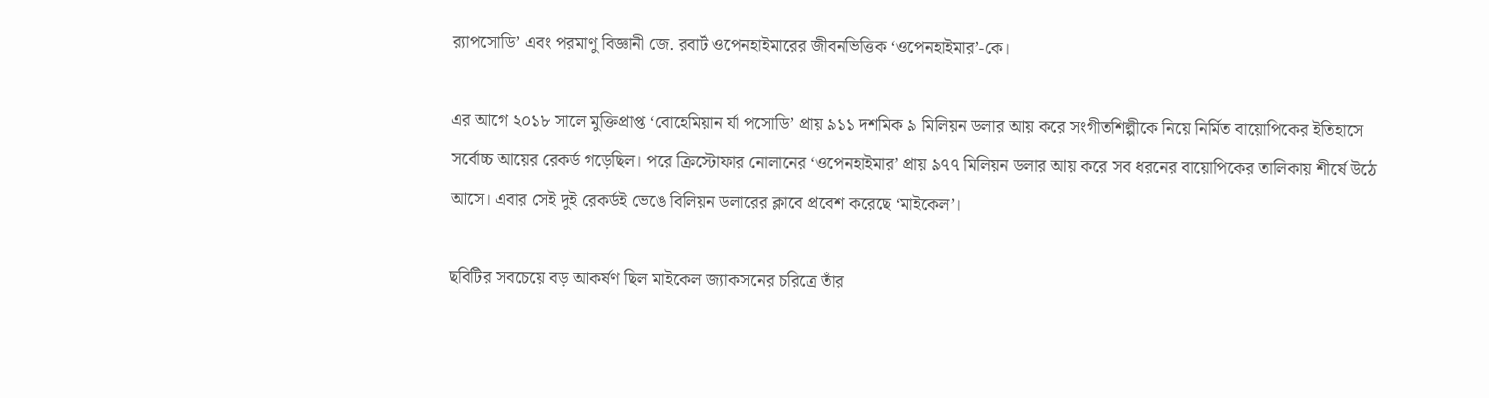র‍্যাপসোডি’ এবং পরমাণু বিজ্ঞানী জে. রবার্ট ওপেনহাইমারের জীবনভিত্তিক ‘ওপেনহাইমার’-কে।

এর আগে ২০১৮ সালে মুক্তিপ্রাপ্ত ‘বোহেমিয়ান র্যা পসোডি’ প্রায় ৯১১ দশমিক ৯ মিলিয়ন ডলার আয় করে সংগীতশিল্পীকে নিয়ে নির্মিত বায়োপিকের ইতিহাসে সর্বোচ্চ আয়ের রেকর্ড গড়েছিল। পরে ক্রিস্টোফার নোলানের ‘ওপেনহাইমার’ প্রায় ৯৭৭ মিলিয়ন ডলার আয় করে সব ধরনের বায়োপিকের তালিকায় শীর্ষে উঠে আসে। এবার সেই দুই রেকর্ডই ভেঙে বিলিয়ন ডলারের ক্লাবে প্রবেশ করেছে ‘মাইকেল’।

ছবিটির সবচেয়ে বড় আকর্ষণ ছিল মাইকেল জ্যাকসনের চরিত্রে তাঁর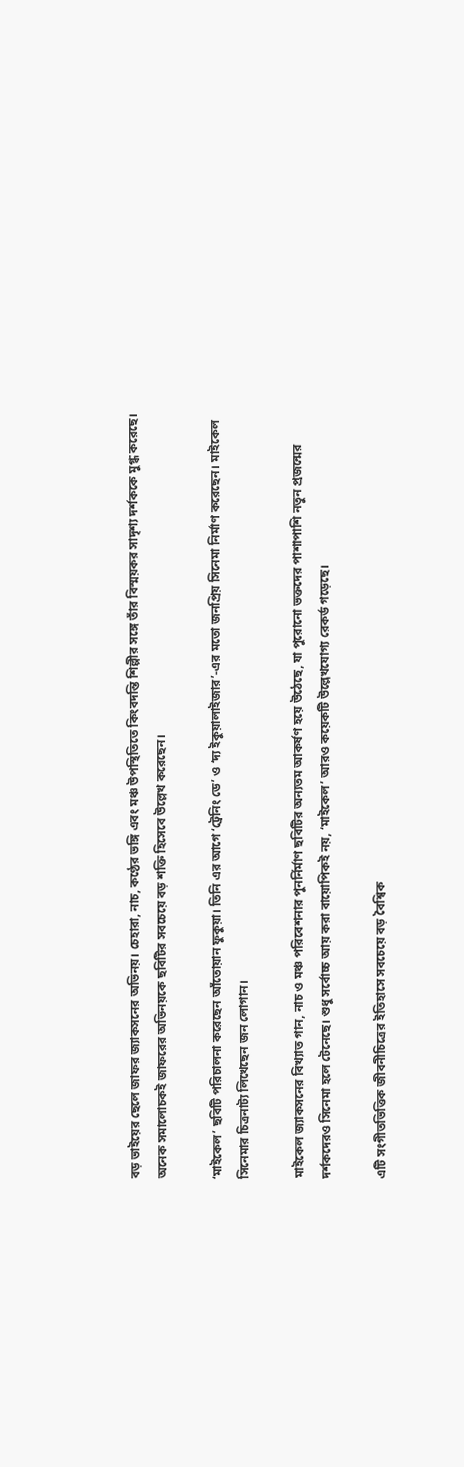বড় ভাইয়ের ছেলে জাফর জ্যাকসনের অভিনয়। চেহারা, নাচ, কণ্ঠের ভঙ্গি এবং মঞ্চ উপস্থিতিতে কিংবদন্তি শিল্পীর সঙ্গে তাঁর বিস্ময়কর সাদৃশ্য দর্শককে মুগ্ধ করেছে। অনেক সমালোচকই জাফরের অভিনয়কে ছবিটির সবচেয়ে বড় শক্তি হিসেবে উল্লেখ করেছেন।

‘মাইকেল’ ছবিটি পরিচালনা করেছেন আঁতোয়ান ফুকুয়া। তিনি এর আগে ‘ট্রেনিং ডে’ ও ‘দ্য ইকুয়ালাইজার’-এর মতো জনপ্রিয় সিনেমা নির্মাণ করেছেন। মাইকেল সিনেমার চিত্রনাট্য লিখেছেন জন লোগান।

মাইকেল জ্যাকসনের বিখ্যাত গান, নাচ ও মঞ্চ পরিবেশনার পুনর্নির্মাণ ছবিটির অন্যতম আকর্ষণ হয়ে উঠেছে, যা পুরোনো ভক্তদের পাশাপাশি নতুন প্রজন্মের দর্শকদেরও সিনেমা হলে টেনেছে। শুধু সর্বোচ্চ আয় করা বায়োপিকই নয়, ‘মাইকেল’ আরও কয়েকটি উল্লেখযোগ্য রেকর্ড গড়েছে।

এটি সংগীতভিত্তিক জীবনীচিত্রের ইতিহাসে সবচেয়ে বড় বৈশ্বিক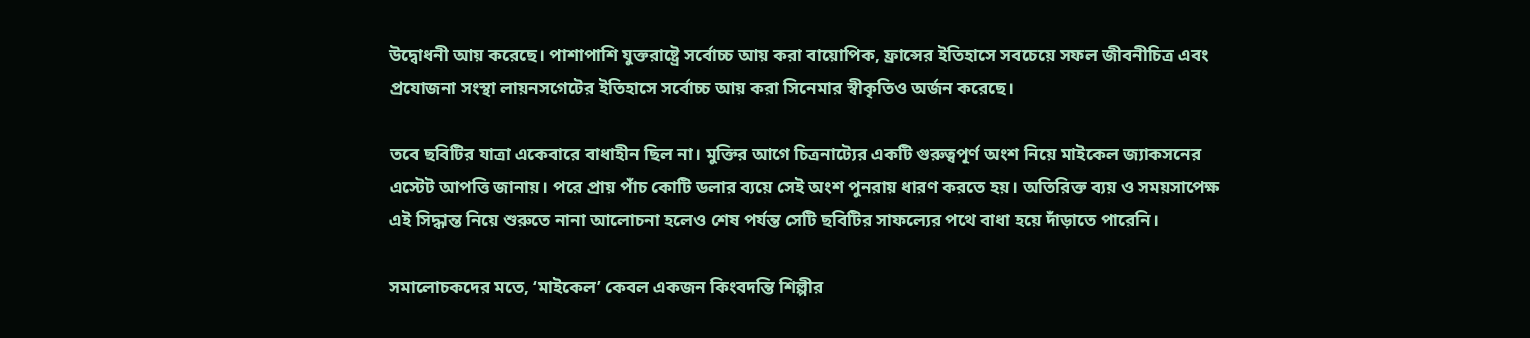উদ্বোধনী আয় করেছে। পাশাপাশি যুক্তরাষ্ট্রে সর্বোচ্চ আয় করা বায়োপিক, ফ্রান্সের ইতিহাসে সবচেয়ে সফল জীবনীচিত্র এবং প্রযোজনা সংস্থা লায়নসগেটের ইতিহাসে সর্বোচ্চ আয় করা সিনেমার স্বীকৃতিও অর্জন করেছে।

তবে ছবিটির যাত্রা একেবারে বাধাহীন ছিল না। মুক্তির আগে চিত্রনাট্যের একটি গুরুত্বপূর্ণ অংশ নিয়ে মাইকেল জ্যাকসনের এস্টেট আপত্তি জানায়। পরে প্রায় পাঁচ কোটি ডলার ব্যয়ে সেই অংশ পুনরায় ধারণ করতে হয়। অতিরিক্ত ব্যয় ও সময়সাপেক্ষ এই সিদ্ধান্ত নিয়ে শুরুতে নানা আলোচনা হলেও শেষ পর্যন্ত সেটি ছবিটির সাফল্যের পথে বাধা হয়ে দাঁড়াতে পারেনি।

সমালোচকদের মতে, ‘মাইকেল’ কেবল একজন কিংবদন্তি শিল্পীর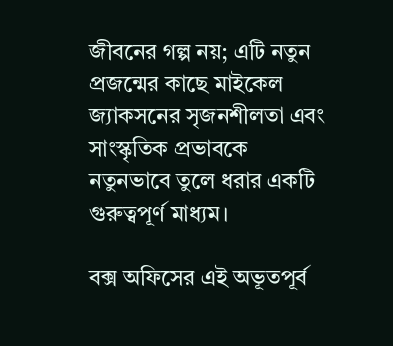জীবনের গল্প নয়; এটি নতুন প্রজন্মের কাছে মাইকেল জ্যাকসনের সৃজনশীলতা এবং সাংস্কৃতিক প্রভাবকে নতুনভাবে তুলে ধরার একটি গুরুত্বপূর্ণ মাধ্যম।

বক্স অফিসের এই অভূতপূর্ব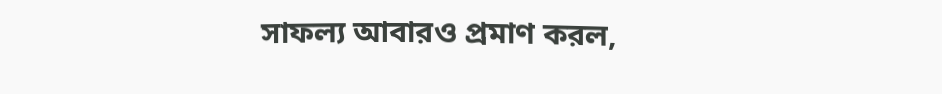সাফল্য আবারও প্রমাণ করল,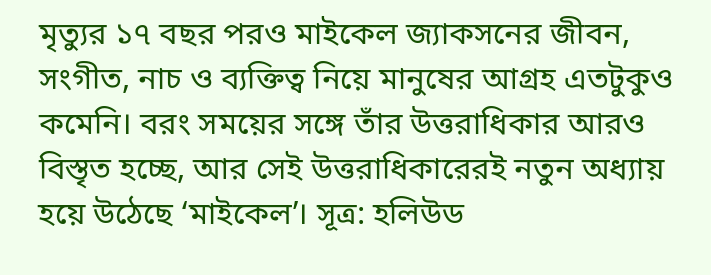মৃত্যুর ১৭ বছর পরও মাইকেল জ্যাকসনের জীবন, সংগীত, নাচ ও ব্যক্তিত্ব নিয়ে মানুষের আগ্রহ এতটুকুও কমেনি। বরং সময়ের সঙ্গে তাঁর উত্তরাধিকার আরও বিস্তৃত হচ্ছে, আর সেই উত্তরাধিকারেরই নতুন অধ্যায় হয়ে উঠেছে ‘মাইকেল’। সূত্র: হলিউড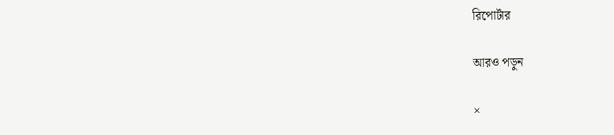রিপোর্টার

আরও পড়ুন

×